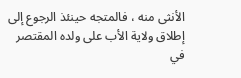الأنثى منه ، فالمتجه حينئذ الرجوع إلى إطلاق ولاية الأب على ولده المقتصر في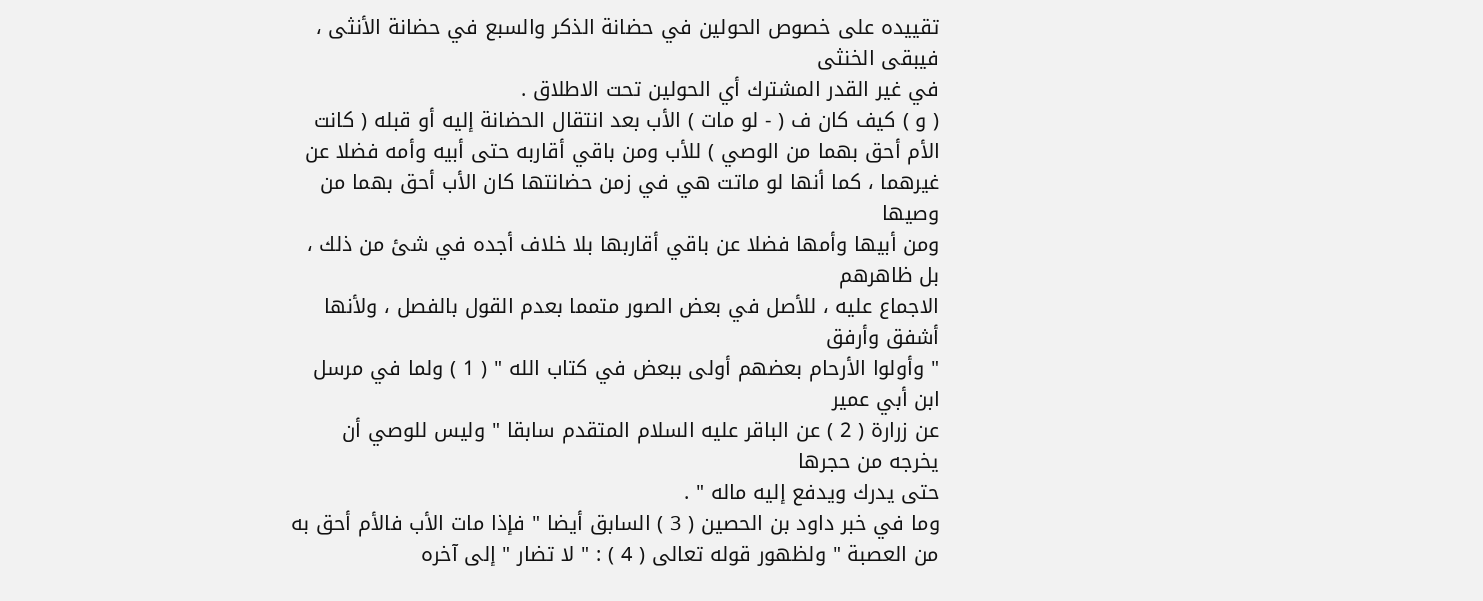تقييده على خصوص الحولين في حضانة الذكر والسبع في حضانة الأنثى ، فيبقى الخنثى
في غير القدر المشترك أي الحولين تحت الاطلاق .
( و ) كيف كان ف ( - لو مات ) الأب بعد انتقال الحضانة إليه أو قبله ( كانت
الأم أحق بهما من الوصي ) للأب ومن باقي أقاربه حتى أبيه وأمه فضلا عن
غيرهما ، كما أنها لو ماتت هي في زمن حضانتها كان الأب أحق بهما من وصيها
ومن أبيها وأمها فضلا عن باقي أقاربها بلا خلاف أجده في شئ من ذلك ، بل ظاهرهم
الاجماع عليه ، للأصل في بعض الصور متمما بعدم القول بالفصل ، ولأنها أشفق وأرفق
" وأولوا الأرحام بعضهم أولى ببعض في كتاب الله " ( 1 ) ولما في مرسل ابن أبي عمير
عن زرارة ( 2 ) عن الباقر عليه السلام المتقدم سابقا " وليس للوصي أن يخرجه من حجرها
حتى يدرك ويدفع إليه ماله " .
وما في خبر داود بن الحصين ( 3 ) السابق أيضا " فإذا مات الأب فالأم أحق به
من العصبة " ولظهور قوله تعالى ( 4 ) : " لا تضار " إلى آخره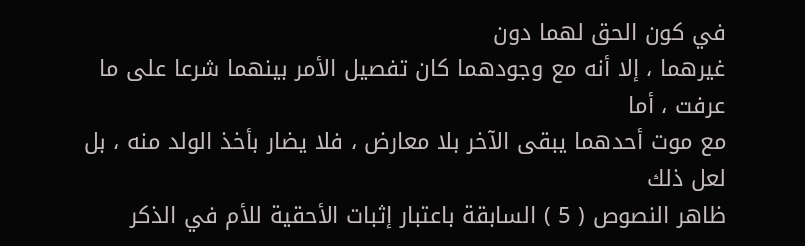في كون الحق لهما دون
غيرهما ، إلا أنه مع وجودهما كان تفصيل الأمر بينهما شرعا على ما عرفت ، أما
مع موت أحدهما يبقى الآخر بلا معارض ، فلا يضار بأخذ الولد منه ، بل لعل ذلك
ظاهر النصوص ( 5 ) السابقة باعتبار إثبات الأحقية للأم في الذكر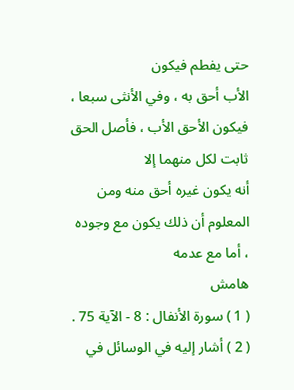حتى يفطم فيكون
الأب أحق به ، وفي الأنثى سبعا ، فيكون الأحق الأب ، فأصل الحق ثابت لكل منهما إلا
أنه يكون غيره أحق منه ومن المعلوم أن ذلك يكون مع وجوده ، أما مع عدمه
هامش
( 1 ) سورة الأنفال : 8 - الآية 75 .
( 2 ) أشار إليه في الوسائل في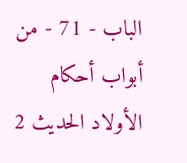الباب - 71 - من أبواب أحكام الأولاد الحديث 2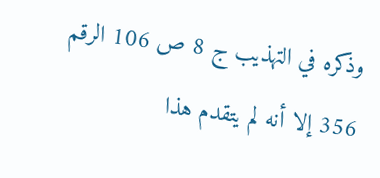وذكره في التهذيب ج 8 ص 106 الرقم 356 إلا أنه لم يتقدم هذا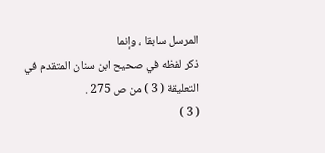المرسل سابقا ، وإنما
ذكر لفظه في صحيح ابن سنان المتقدم في التعليقة ( 3 ) من ص 275 .
( 3 )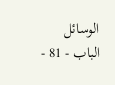الوسائل الباب - 81 -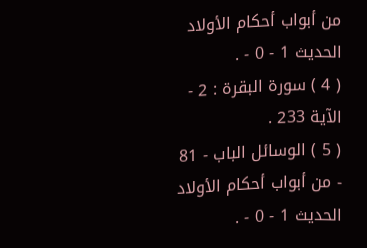من أبواب أحكام الأولاد الحديث 1 - 0 - .
( 4 ) سورة البقرة : 2 - الآية 233 .
( 5 ) الوسائل الباب - 81 - من أبواب أحكام الأولاد الحديث 1 - 0 - .